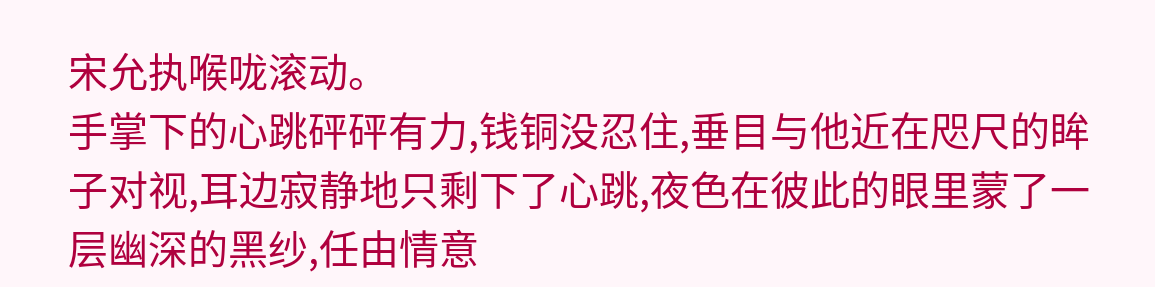宋允执喉咙滚动。
手掌下的心跳砰砰有力,钱铜没忍住,垂目与他近在咫尺的眸子对视,耳边寂静地只剩下了心跳,夜色在彼此的眼里蒙了一层幽深的黑纱,任由情意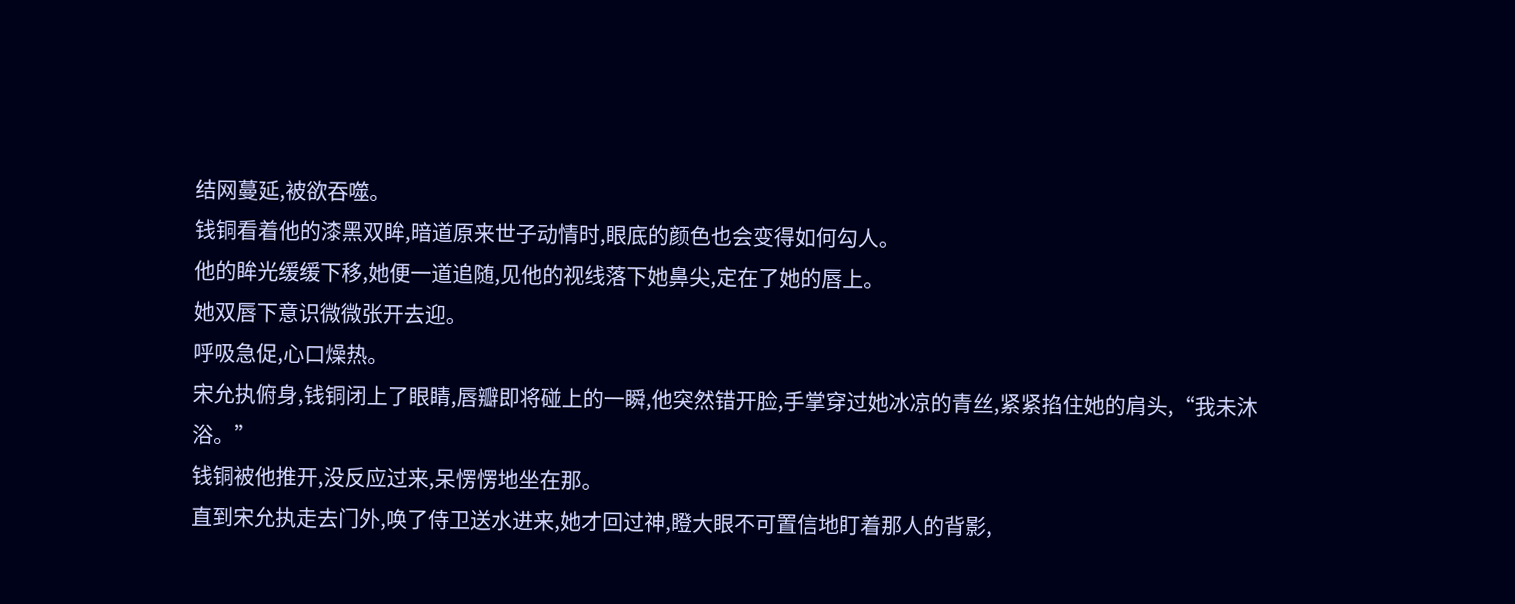结网蔓延,被欲吞噬。
钱铜看着他的漆黑双眸,暗道原来世子动情时,眼底的颜色也会变得如何勾人。
他的眸光缓缓下移,她便一道追随,见他的视线落下她鼻尖,定在了她的唇上。
她双唇下意识微微张开去迎。
呼吸急促,心口燥热。
宋允执俯身,钱铜闭上了眼睛,唇瓣即将碰上的一瞬,他突然错开脸,手掌穿过她冰凉的青丝,紧紧掐住她的肩头,“我未沐浴。”
钱铜被他推开,没反应过来,呆愣愣地坐在那。
直到宋允执走去门外,唤了侍卫送水进来,她才回过神,瞪大眼不可置信地盯着那人的背影,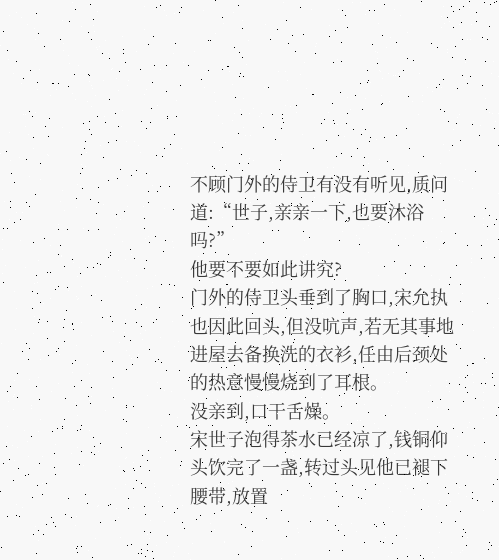不顾门外的侍卫有没有听见,质问道:“世子,亲亲一下,也要沐浴吗?”
他要不要如此讲究?
门外的侍卫头垂到了胸口,宋允执也因此回头,但没吭声,若无其事地进屋去备换洗的衣衫,任由后颈处的热意慢慢烧到了耳根。
没亲到,口干舌燥。
宋世子泡得茶水已经凉了,钱铜仰头饮完了一盏,转过头见他已褪下腰带,放置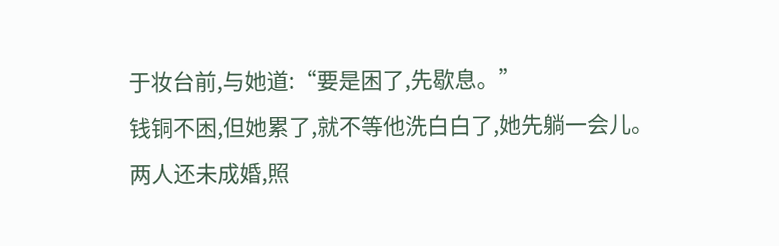于妆台前,与她道:“要是困了,先歇息。”
钱铜不困,但她累了,就不等他洗白白了,她先躺一会儿。
两人还未成婚,照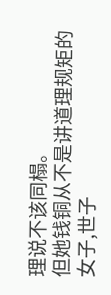理说不该同榻。
但她钱铜从不是讲道理规矩的女子,世子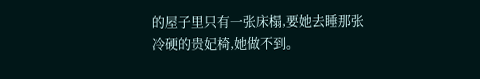的屋子里只有一张床榻,要她去睡那张冷硬的贵妃椅,她做不到。